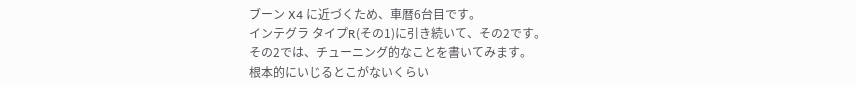ブーン X4 に近づくため、車暦6台目です。
インテグラ タイプR(その1)に引き続いて、その2です。
その2では、チューニング的なことを書いてみます。
根本的にいじるとこがないくらい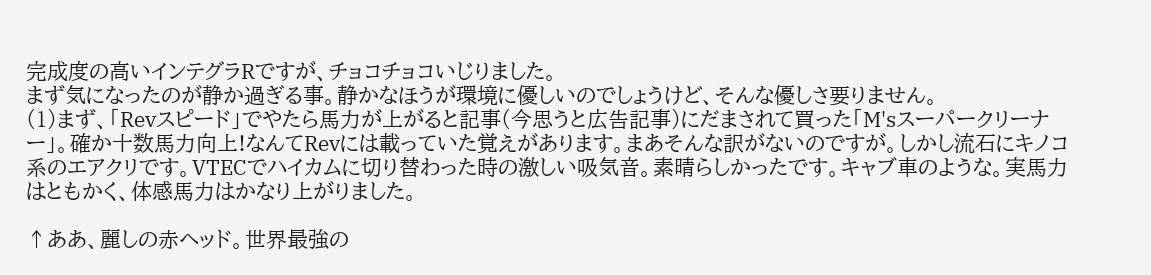完成度の高いインテグラRですが、チョコチョコいじりました。
まず気になったのが静か過ぎる事。静かなほうが環境に優しいのでしょうけど、そんな優しさ要りません。
(1)まず、「Revスピード」でやたら馬力が上がると記事(今思うと広告記事)にだまされて買った「M'sスーパークリーナー」。確か十数馬力向上!なんてRevには載っていた覚えがあります。まあそんな訳がないのですが。しかし流石にキノコ系のエアクリです。VTECでハイカムに切り替わった時の激しい吸気音。素晴らしかったです。キャブ車のような。実馬力はともかく、体感馬力はかなり上がりました。

↑ああ、麗しの赤ヘッド。世界最強の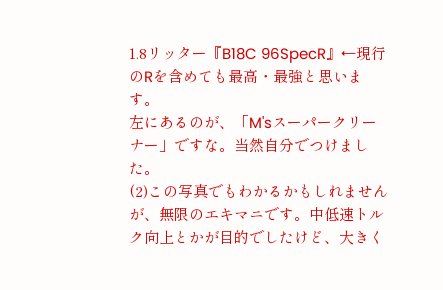1.8リッター『B18C 96SpecR』←現行のRを含めても最高・最強と思います。
左にあるのが、「M'sスーパークリーナー」ですな。当然自分でつけました。
(2)この写真でもわかるかもしれませんが、無限のエキマニです。中低速トルク向上とかが目的でしたけど、大きく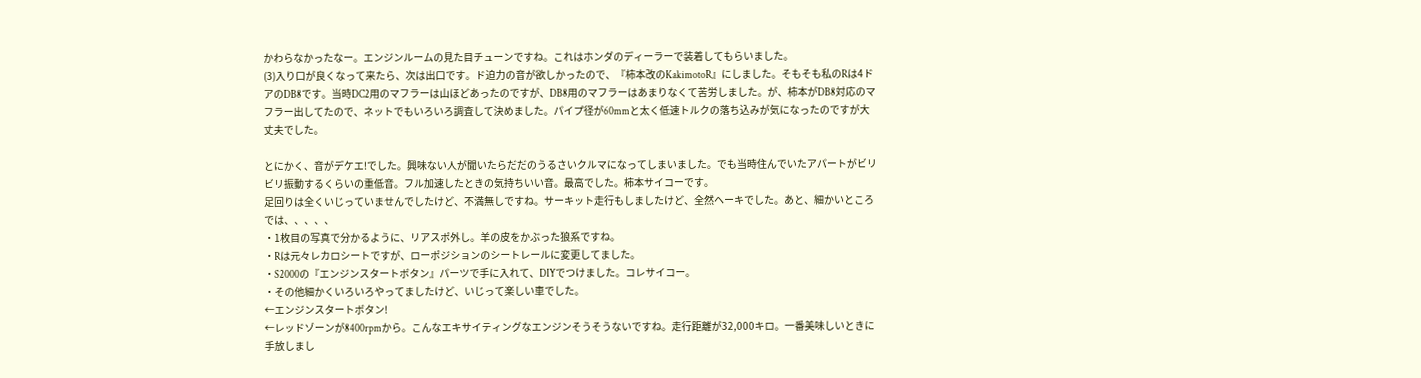かわらなかったなー。エンジンルームの見た目チューンですね。これはホンダのディーラーで装着してもらいました。
(3)入り口が良くなって来たら、次は出口です。ド迫力の音が欲しかったので、『柿本改のKakimotoR』にしました。そもそも私のRは4ドアのDB8です。当時DC2用のマフラーは山ほどあったのですが、DB8用のマフラーはあまりなくて苦労しました。が、柿本がDB8対応のマフラー出してたので、ネットでもいろいろ調査して決めました。パイプ径が60mmと太く低速トルクの落ち込みが気になったのですが大丈夫でした。

とにかく、音がデケエ!でした。興味ない人が聞いたらだだのうるさいクルマになってしまいました。でも当時住んでいたアパートがビリビリ振動するくらいの重低音。フル加速したときの気持ちいい音。最高でした。柿本サイコーです。
足回りは全くいじっていませんでしたけど、不満無しですね。サーキット走行もしましたけど、全然ヘーキでした。あと、細かいところでは、、、、、
・1枚目の写真で分かるように、リアスポ外し。羊の皮をかぶった狼系ですね。
・Rは元々レカロシートですが、ローポジションのシートレールに変更してました。
・S2000の『エンジンスタートボタン』パーツで手に入れて、DIYでつけました。コレサイコー。
・その他細かくいろいろやってましたけど、いじって楽しい車でした。
←エンジンスタートボタン!
←レッドゾーンが8400rpmから。こんなエキサイティングなエンジンそうそうないですね。走行距離が32,000キロ。一番美味しいときに手放しまし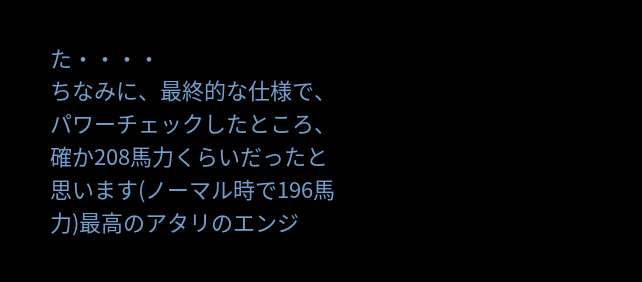た・・・・
ちなみに、最終的な仕様で、パワーチェックしたところ、確か208馬力くらいだったと思います(ノーマル時で196馬力)最高のアタリのエンジ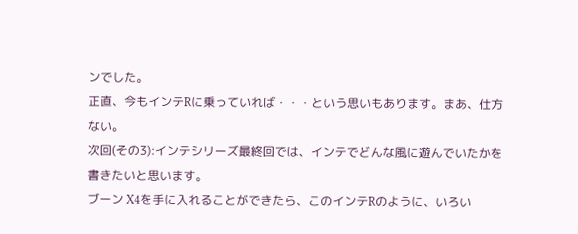ンでした。
正直、今もインテRに乗っていれば・・・という思いもあります。まあ、仕方ない。
次回(その3):インテシリーズ最終回では、インテでどんな風に遊んでいたかを書きたいと思います。
ブーン X4を手に入れることができたら、このインテRのように、いろい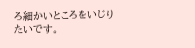ろ細かいところをいじりたいです。